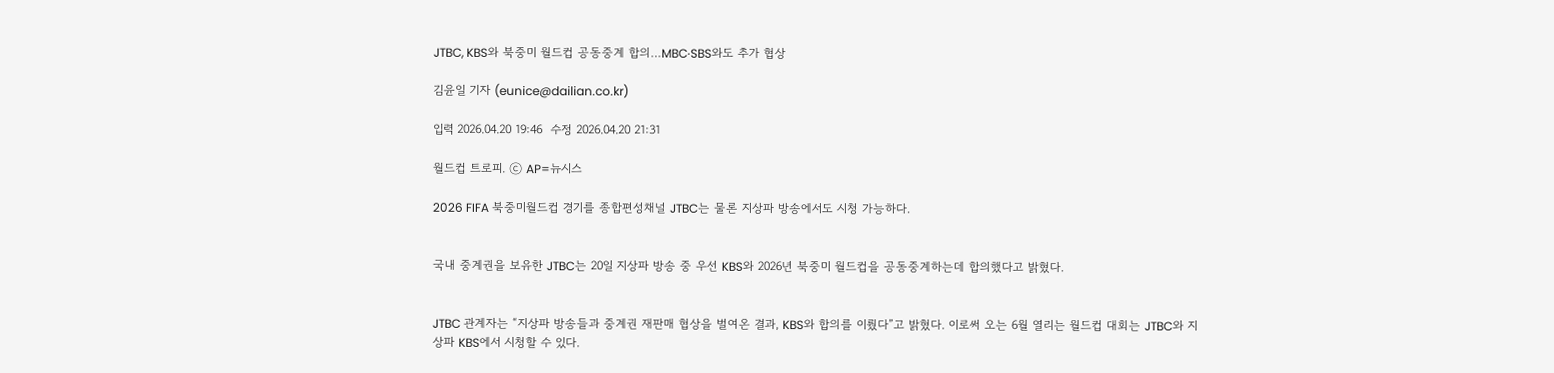JTBC, KBS와 북중미 월드컵 공동중계 합의…MBC·SBS와도 추가 협상

김윤일 기자 (eunice@dailian.co.kr)

입력 2026.04.20 19:46  수정 2026.04.20 21:31

월드컵 트로피. ⓒ AP=뉴시스

2026 FIFA 북중미월드컵 경기를 종합편성채널 JTBC는 물론 지상파 방송에서도 시청 가능하다.


국내 중계권을 보유한 JTBC는 20일 지상파 방송 중 우선 KBS와 2026년 북중미 월드컵을 공동중계하는데 합의했다고 밝혔다.


JTBC 관계자는 “지상파 방송들과 중계권 재판매 협상을 벌여온 결과, KBS와 합의를 이뤘다”고 밝혔다. 이로써 오는 6월 열리는 월드컵 대회는 JTBC와 지상파 KBS에서 시청할 수 있다.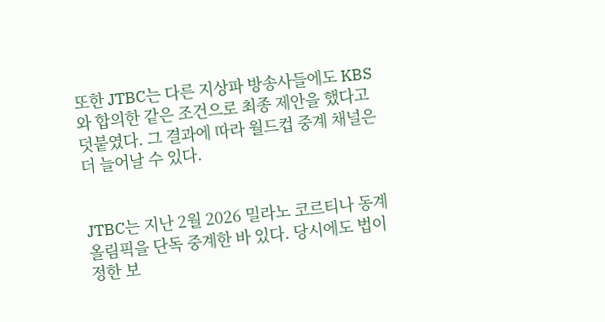또한 JTBC는 다른 지상파 방송사들에도 KBS와 합의한 같은 조건으로 최종 제안을 했다고 덧붙였다. 그 결과에 따라 월드컵 중계 채널은 더 늘어날 수 있다.


JTBC는 지난 2월 2026 밀라노 코르티나 동계올림픽을 단독 중계한 바 있다. 당시에도 법이 정한 보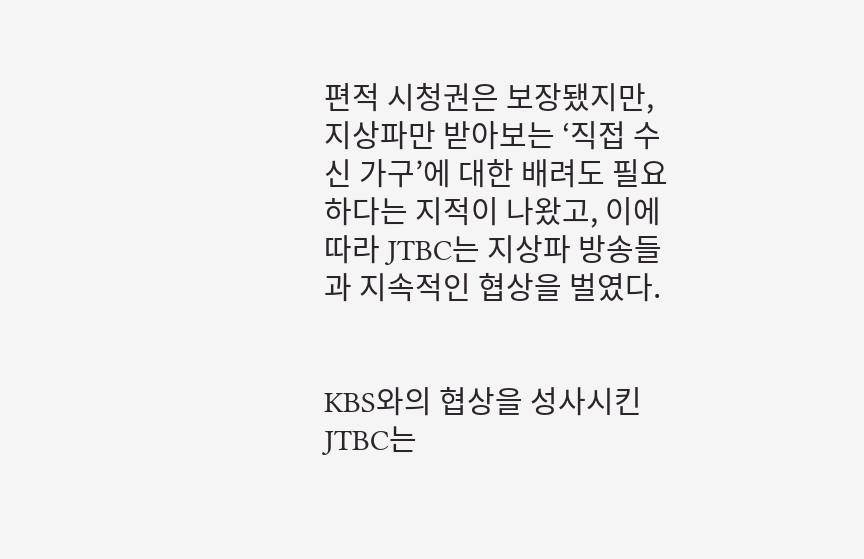편적 시청권은 보장됐지만, 지상파만 받아보는 ‘직접 수신 가구’에 대한 배려도 필요하다는 지적이 나왔고, 이에 따라 JTBC는 지상파 방송들과 지속적인 협상을 벌였다.


KBS와의 협상을 성사시킨 JTBC는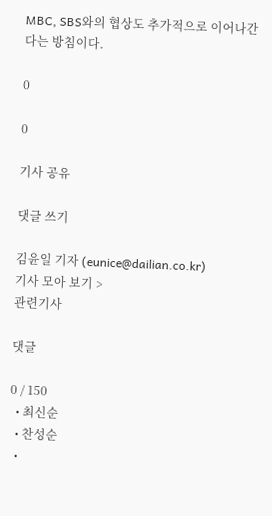MBC, SBS와의 협상도 추가적으로 이어나간다는 방침이다.

0

0

기사 공유

댓글 쓰기

김윤일 기자 (eunice@dailian.co.kr)
기사 모아 보기 >
관련기사

댓글

0 / 150
  • 최신순
  • 찬성순
  •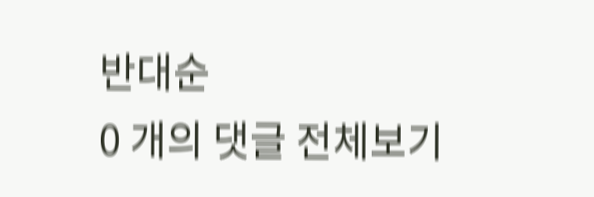반대순
0 개의 댓글 전체보기